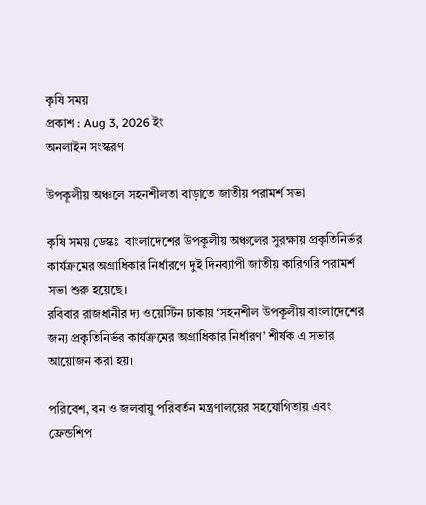কৃষি সময়
প্রকাশ : Aug 3, 2026 ইং
অনলাইন সংস্করণ

উপকূলীয় অঞ্চলে সহনশীলতা বাড়াতে জাতীয় পরামর্শ সভা

কৃষি সময় ডেস্কঃ  বাংলাদেশের উপকূলীয় অঞ্চলের সুরক্ষায় প্রকৃতিনির্ভর কার্যক্রমের অগ্রাধিকার নির্ধারণে দুই দিনব্যাপী জাতীয় কারিগরি পরামর্শ সভা শুরু হয়েছে।
রবিবার রাজধানীর দ্য ওয়েস্টিন ঢাকায় ‘সহনশীল উপকূলীয় বাংলাদেশের জন্য প্রকৃতিনির্ভর কার্যক্রমের অগ্রাধিকার নির্ধারণ’ শীর্ষক এ সভার আয়োজন করা হয়।

পরিবেশ, বন ও জলবায়ু পরিবর্তন মন্ত্রণালয়ের সহযোগিতায় এবং ফ্রেন্ডশিপ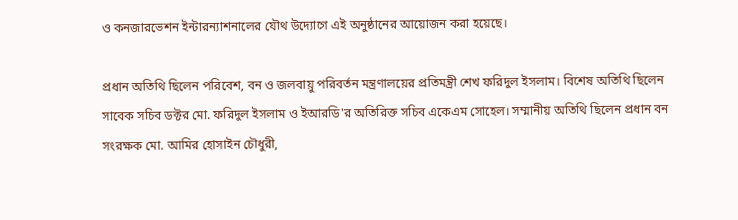ও কনজারভেশন ইন্টারন্যাশনালের যৌথ উদ্যোগে এই অনুষ্ঠানের আয়োজন করা হয়েছে।

প্রধান অতিথি ছিলেন পরিবেশ, বন ও জলবায়ু পরিবর্তন মন্ত্রণালয়ের প্রতিমন্ত্রী শেখ ফরিদুল ইসলাম। বিশেষ অতিথি ছিলেন সাবেক সচিব ডক্টর মো. ফরিদুল ইসলাম ও ইআরডি'র অতিরিক্ত সচিব একেএম সোহেল। সম্মানীয় অতিথি ছিলেন প্রধান বন সংরক্ষক মো. আমির হোসাইন চৌধুরী,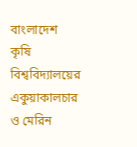বাংলাদেশ কৃষি বিশ্ববিদ্যালয়ের একুয়াকালচার ও মেরিন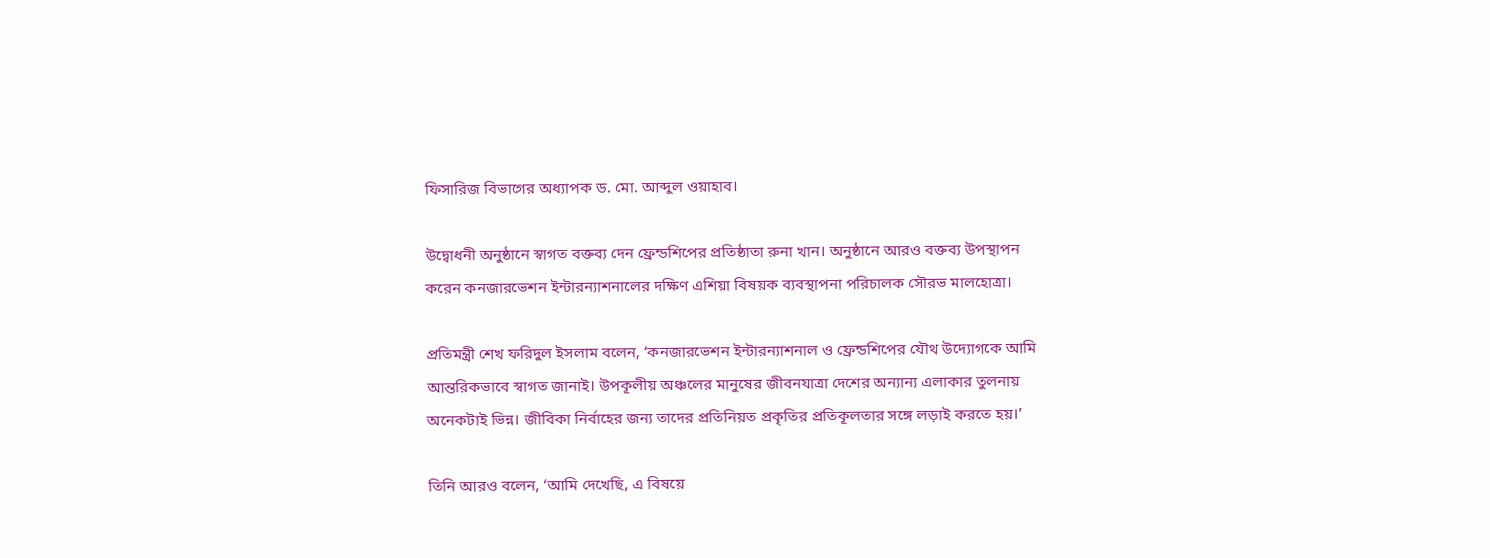ফিসারিজ বিভাগের অধ্যাপক ড. মো. আব্দুল ওয়াহাব।

উদ্বোধনী অনুষ্ঠানে স্বাগত বক্তব্য দেন ফ্রেন্ডশিপের প্রতিষ্ঠাতা রুনা খান। অনুষ্ঠানে আরও বক্তব্য উপস্থাপন করেন কনজারভেশন ইন্টারন্যাশনালের দক্ষিণ এশিয়া বিষয়ক ব্যবস্থাপনা পরিচালক সৌরভ মালহোত্রা।

প্রতিমন্ত্রী শেখ ফরিদুল ইসলাম বলেন, ‘কনজারভেশন ইন্টারন্যাশনাল ও ফ্রেন্ডশিপের যৌথ উদ্যোগকে আমি আন্তরিকভাবে স্বাগত জানাই। উপকূলীয় অঞ্চলের মানুষের জীবনযাত্রা দেশের অন্যান্য এলাকার তুলনায় অনেকটাই ভিন্ন। জীবিকা নির্বাহের জন্য তাদের প্রতিনিয়ত প্রকৃতির প্রতিকূলতার সঙ্গে লড়াই করতে হয়।’

তিনি আরও বলেন, ‘আমি দেখেছি, এ বিষয়ে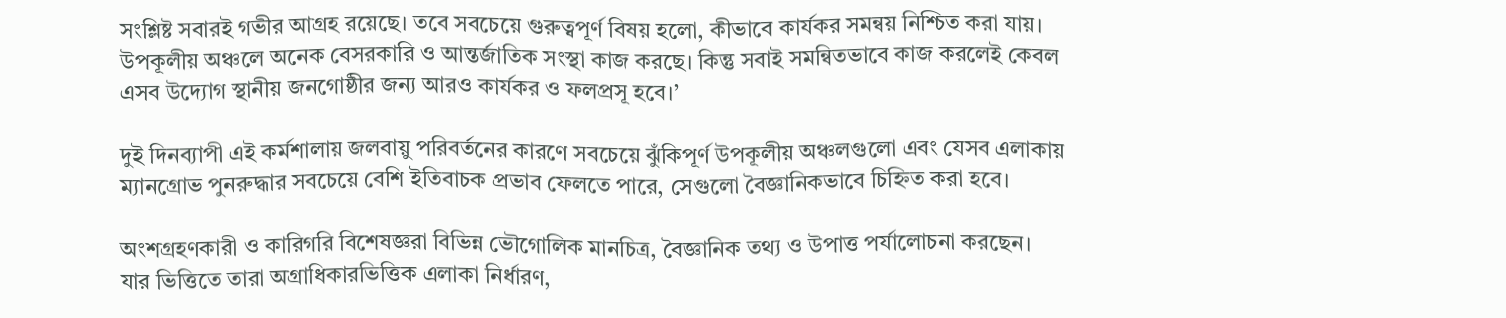সংশ্লিষ্ট সবারই গভীর আগ্রহ রয়েছে। তবে সবচেয়ে গুরুত্বপূর্ণ বিষয় হলো, কীভাবে কার্যকর সমন্বয় নিশ্চিত করা যায়। উপকূলীয় অঞ্চলে অনেক বেসরকারি ও আন্তর্জাতিক সংস্থা কাজ করছে। কিন্তু সবাই সমন্বিতভাবে কাজ করলেই কেবল এসব উদ্যোগ স্থানীয় জনগোষ্ঠীর জন্য আরও কার্যকর ও ফলপ্রসূ হবে।’

দুই দিনব্যাপী এই কর্মশালায় জলবায়ু পরিবর্তনের কারণে সবচেয়ে ঝুঁকিপূর্ণ উপকূলীয় অঞ্চলগুলো এবং যেসব এলাকায় ম্যানগ্রোভ পুনরুদ্ধার সবচেয়ে বেশি ইতিবাচক প্রভাব ফেলতে পারে, সেগুলো বৈজ্ঞানিকভাবে চিহ্নিত করা হবে।

অংশগ্রহণকারী ও কারিগরি বিশেষজ্ঞরা বিভিন্ন ভৌগোলিক মানচিত্র, বৈজ্ঞানিক তথ্য ও উপাত্ত পর্যালোচনা করছেন। যার ভিত্তিতে তারা অগ্রাধিকারভিত্তিক এলাকা নির্ধারণ,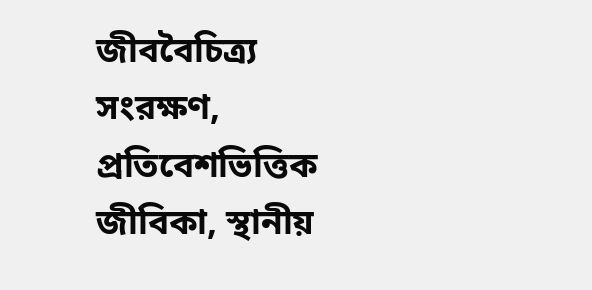জীববৈচিত্র্য সংরক্ষণ, প্রতিবেশভিত্তিক জীবিকা, স্থানীয়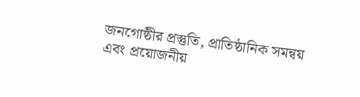জনগোষ্ঠীর প্রস্তুতি, প্রাতিষ্ঠানিক সমন্বয় এবং প্রয়োজনীয়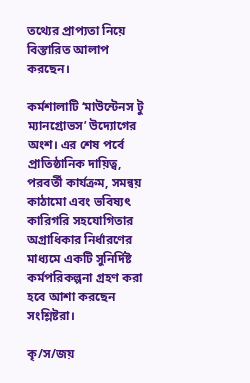তথ্যের প্রাপ্যতা নিয়ে বিস্তারিত আলাপ করছেন।

কর্মশালাটি ‘মাউন্টেনস টু ম্যানগ্রোভস’ উদ্যোগের অংশ। এর শেষ পর্বে প্রাতিষ্ঠানিক দায়িত্ব, পরবর্তী কার্যক্রম, সমন্বয় কাঠামো এবং ভবিষ্যৎ কারিগরি সহযোগিতার অগ্রাধিকার নির্ধারণের মাধ্যমে একটি সুনির্দিষ্ট কর্মপরিকল্পনা গ্রহণ করা হবে আশা করছেন সংশ্লিষ্টরা।

কৃ/স/জয়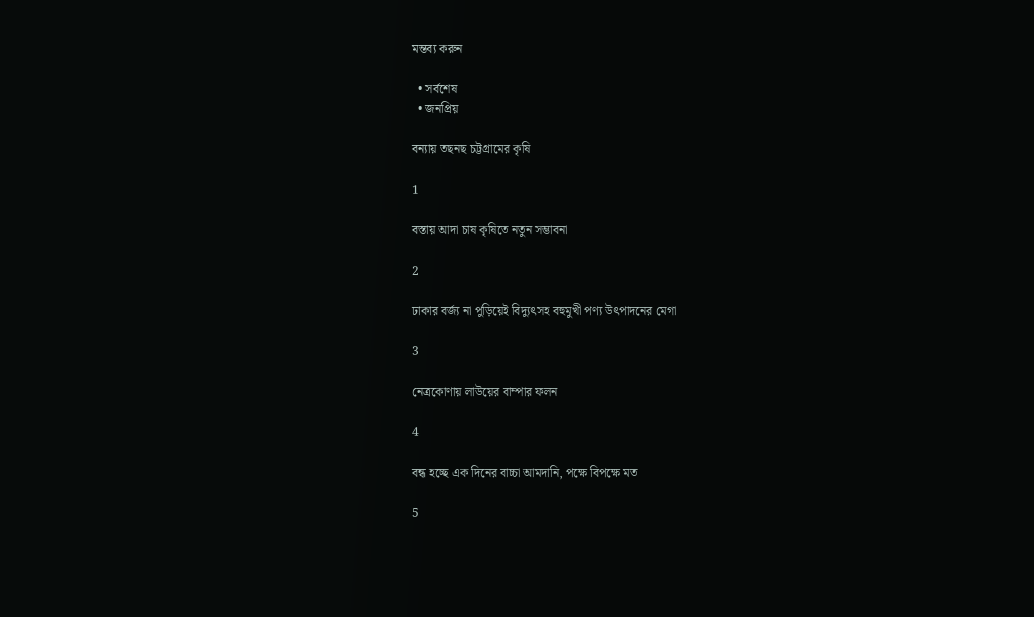মন্তব্য করুন

  • সর্বশেষ
  • জনপ্রিয়

বন্যায় তছনছ চট্টগ্রামের কৃষি

1

বস্তায় আদা চাষ কৃষিতে নতুন সম্ভাবনা

2

ঢাকার বর্জ্য না পুড়িয়েই বিদ্যুৎসহ বহুমুখী পণ্য উৎপাদনের মেগা

3

নেত্রকোণায় লাউয়ের বাম্পার ফলন

4

বন্ধ হচ্ছে এক দিনের বাচ্চা আমদানি, পক্ষে বিপক্ষে মত

5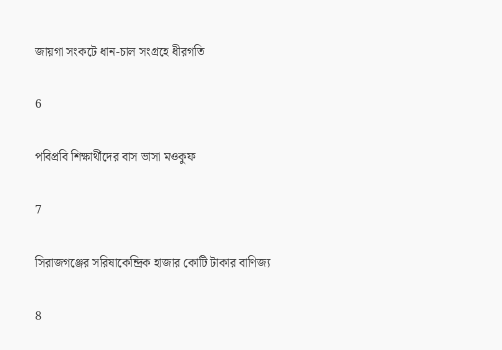জায়গা সংকটে ধান-চাল সংগ্রহে ধীরগতি

6

পবিপ্রবি শিক্ষার্থীদের বাস ভাসা মওকুফ

7

সিরাজগঞ্জের সরিষাকেন্দ্রিক হাজার কোটি টাকার বাণিজ্য

8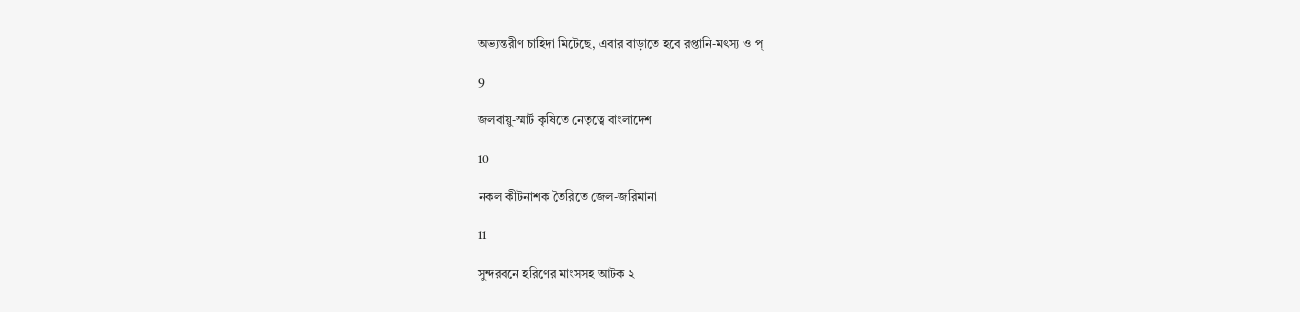অভ্যন্তরীণ চাহিদা মিটেছে, এবার বাড়াতে হবে রপ্তানি-মৎস্য ও প্

9

জলবায়ু-স্মার্ট কৃষিতে নেতৃত্বে বাংলাদেশ

10

নকল কীটনাশক তৈরিতে জেল-জরিমানা

11

সুন্দরবনে হরিণের মাংসসহ আটক ২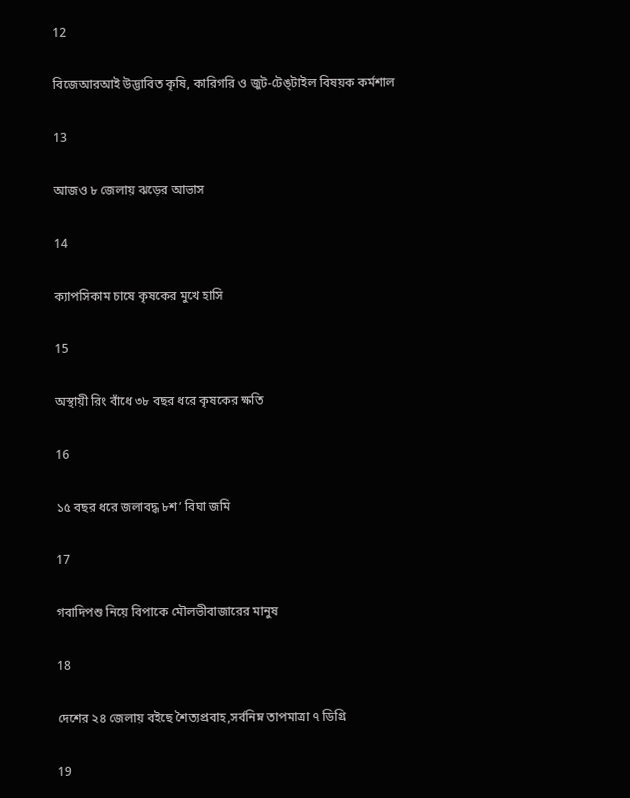12

বিজেআরআই উদ্ভাবিত কৃষি, কারিগরি ও জুট-টেঙ্টাইল বিষয়ক কর্মশাল

13

আজও ৮ জেলায় ঝড়ের আভাস

14

ক্যাপসিকাম চাষে কৃষকের মুখে হাসি

15

অস্থায়ী রিং বাঁধে ৩৮ বছর ধরে কৃষকের ক্ষতি

16

১৫ বছর ধরে জলাবদ্ধ ৮শ’ বিঘা জমি

17

গবাদিপশু নিয়ে বিপাকে মৌলভীবাজারের মানুষ

18

দেশের ২৪ জেলায় বইছে শৈত্যপ্রবাহ,সর্বনিম্ন তাপমাত্রা ৭ ডিগ্রি

19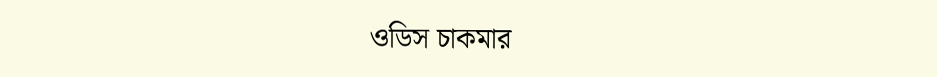ওডিস চাকমার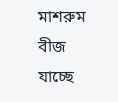মাশরুম বীজ যাচ্ছে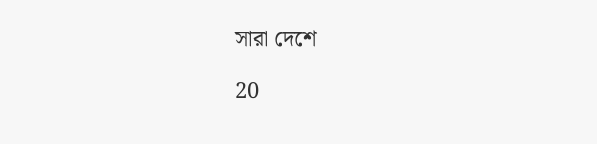সারা দেশে

20